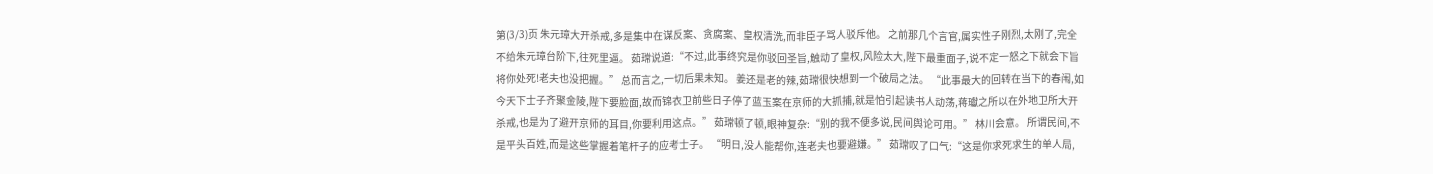第(3/3)页 朱元璋大开杀戒,多是集中在谋反案、贪腐案、皇权清洗,而非臣子骂人驳斥他。 之前那几个言官,属实性子刚烈,太刚了,完全不给朱元璋台阶下,往死里逼。 茹瑺说道:“不过,此事终究是你驳回圣旨,触动了皇权,风险太大,陛下最重面子,说不定一怒之下就会下旨将你处死!老夫也没把握。” 总而言之,一切后果未知。 姜还是老的辣,茹瑺很快想到一个破局之法。 “此事最大的回转在当下的春闱,如今天下士子齐聚金陵,陛下要脸面,故而锦衣卫前些日子停了蓝玉案在京师的大抓捕,就是怕引起读书人动荡,蒋瓛之所以在外地卫所大开杀戒,也是为了避开京师的耳目,你要利用这点。” 茹瑺顿了顿,眼神复杂:“别的我不便多说,民间舆论可用。” 林川会意。 所谓民间,不是平头百姓,而是这些掌握着笔杆子的应考士子。 “明日,没人能帮你,连老夫也要避嫌。” 茹瑺叹了口气:“这是你求死求生的单人局,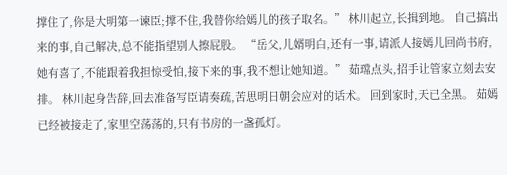撑住了,你是大明第一谏臣;撑不住,我替你给嫣儿的孩子取名。” 林川起立,长揖到地。 自己搞出来的事,自己解决,总不能指望别人擦屁股。 “岳父,儿婿明白,还有一事,请派人接嫣儿回尚书府,她有喜了,不能跟着我担惊受怕,接下来的事,我不想让她知道。” 茹瑺点头,招手让管家立刻去安排。 林川起身告辞,回去准备写臣请奏疏,苦思明日朝会应对的话术。 回到家时,天已全黑。 茹嫣已经被接走了,家里空荡荡的,只有书房的一盏孤灯。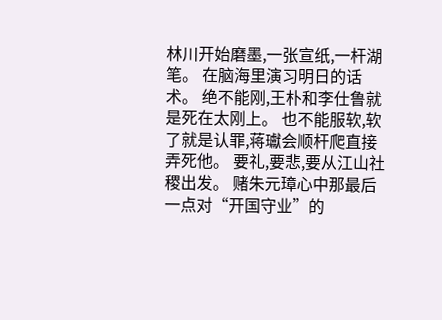林川开始磨墨,一张宣纸,一杆湖笔。 在脑海里演习明日的话术。 绝不能刚,王朴和李仕鲁就是死在太刚上。 也不能服软,软了就是认罪,蒋瓛会顺杆爬直接弄死他。 要礼,要悲,要从江山社稷出发。 赌朱元璋心中那最后一点对“开国守业”的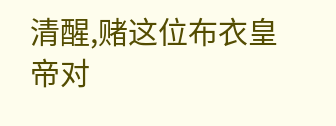清醒,赌这位布衣皇帝对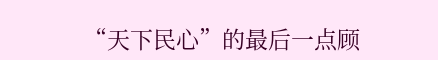“天下民心”的最后一点顾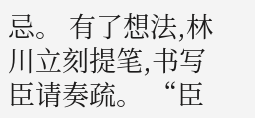忌。 有了想法,林川立刻提笔,书写臣请奏疏。 “臣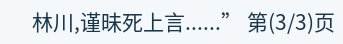林川,谨昧死上言......” 第(3/3)页